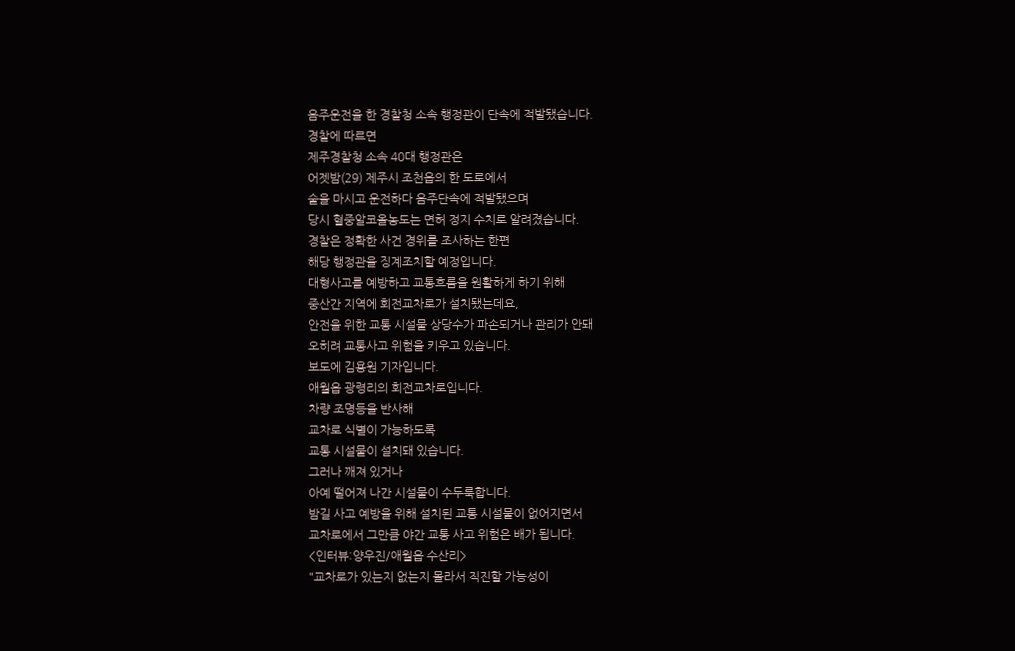음주운전을 한 경찰청 소속 행정관이 단속에 적발됐습니다.
경찰에 따르면
제주경찰청 소속 40대 행정관은
어젯밤(29) 제주시 조천읍의 한 도로에서
술을 마시고 운전하다 음주단속에 적발됐으며
당시 혈중알코올농도는 면허 정지 수치로 알려졌습니다.
경찰은 정확한 사건 경위를 조사하는 한편
해당 행정관을 징계조치할 예정입니다.
대형사고를 예방하고 교통흐름을 원활하게 하기 위해
중산간 지역에 회전교차로가 설치됐는데요,
안전을 위한 교통 시설물 상당수가 파손되거나 관리가 안돼
오히려 교통사고 위험을 키우고 있습니다.
보도에 김용원 기자입니다.
애월읍 광령리의 회전교차로입니다.
차량 조명등을 반사해
교차로 식별이 가능하도록
교통 시설물이 설치돼 있습니다.
그러나 깨져 있거나
아예 떨어져 나간 시설물이 수두룩합니다.
밤길 사고 예방을 위해 설치된 교통 시설물이 없어지면서
교차로에서 그만큼 야간 교통 사고 위험은 배가 됩니다.
<인터뷰:양우진/애월읍 수산리>
"교차로가 있는지 없는지 몰라서 직진할 가능성이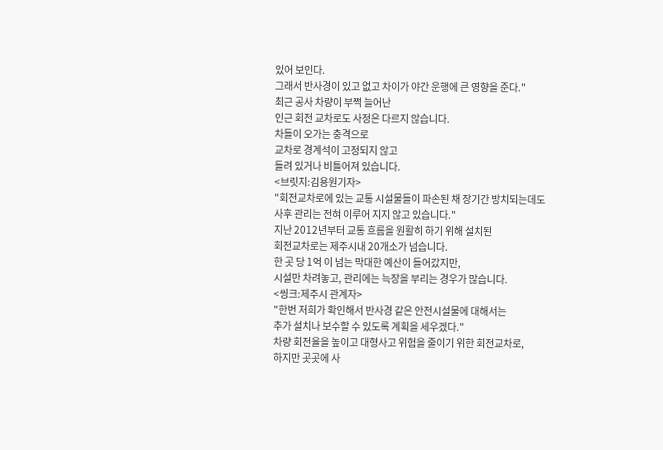있어 보인다.
그래서 반사경이 있고 없고 차이가 야간 운행에 큰 영향을 준다."
최근 공사 차량이 부쩍 늘어난
인근 회전 교차로도 사정은 다르지 않습니다.
차들이 오가는 충격으로
교차로 경계석이 고정되지 않고
들려 있거나 비틀어져 있습니다.
<브릿지:김용원기자>
"회전교차로에 있는 교통 시설물들이 파손된 채 장기간 방치되는데도
사후 관리는 전혀 이루어 지지 않고 있습니다."
지난 2012년부터 교통 흐름을 원활히 하기 위해 설치된
회전교차로는 제주시내 20개소가 넘습니다.
한 곳 당 1억 이 넘는 막대한 예산이 들어갔지만,
시설만 차려놓고, 관리에는 늑장을 부리는 경우가 많습니다.
<씽크:제주시 관계자>
"한번 저희가 확인해서 반사경 같은 안전시설물에 대해서는
추가 설치나 보수할 수 있도록 계획을 세우겠다."
차량 회전율을 높이고 대형사고 위험을 줄이기 위한 회전교차로,
하지만 곳곳에 사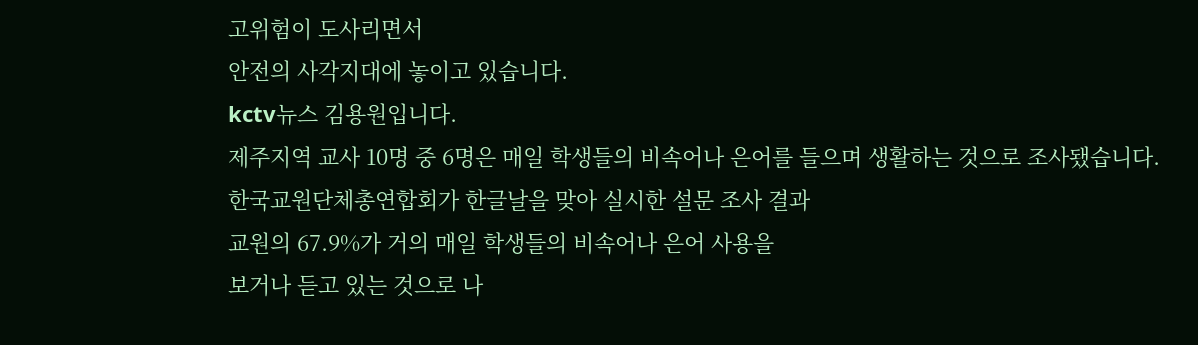고위험이 도사리면서
안전의 사각지대에 놓이고 있습니다.
kctv뉴스 김용원입니다.
제주지역 교사 10명 중 6명은 매일 학생들의 비속어나 은어를 들으며 생활하는 것으로 조사됐습니다.
한국교원단체총연합회가 한글날을 맞아 실시한 설문 조사 결과
교원의 67.9%가 거의 매일 학생들의 비속어나 은어 사용을
보거나 듣고 있는 것으로 나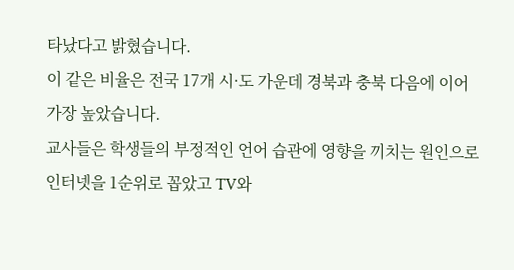타났다고 밝혔습니다.
이 같은 비율은 전국 17개 시·도 가운데 경북과 충북 다음에 이어
가장 높았습니다.
교사들은 학생들의 부정적인 언어 습관에 영향을 끼치는 원인으로
인터넷을 1순위로 꼽았고 TV와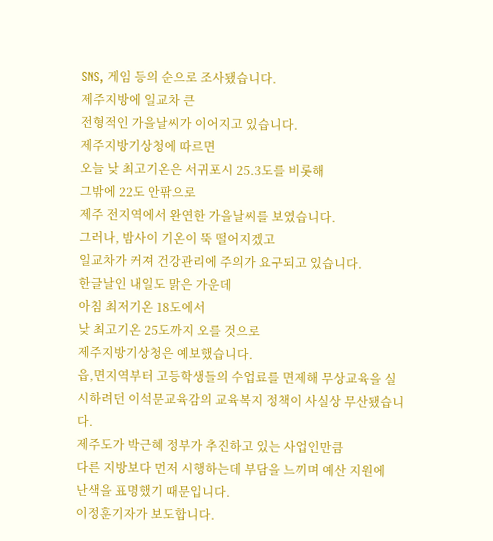SNS, 게임 등의 순으로 조사됐습니다.
제주지방에 일교차 큰
전형적인 가을날씨가 이어지고 있습니다.
제주지방기상청에 따르면
오늘 낮 최고기온은 서귀포시 25.3도를 비롯해
그밖에 22도 안팎으로
제주 전지역에서 완연한 가을날씨를 보였습니다.
그러나, 밤사이 기온이 뚝 떨어지겠고
일교차가 커져 건강관리에 주의가 요구되고 있습니다.
한글날인 내일도 맑은 가운데
아침 최저기온 18도에서
낮 최고기온 25도까지 오를 것으로
제주지방기상청은 예보했습니다.
읍,면지역부터 고등학생들의 수업료를 면제해 무상교육을 실시하려던 이석문교육감의 교육복지 정책이 사실상 무산됐습니다.
제주도가 박근혜 정부가 추진하고 있는 사업인만큼
다른 지방보다 먼저 시행하는데 부담을 느끼며 예산 지원에
난색을 표명했기 때문입니다.
이정훈기자가 보도합니다.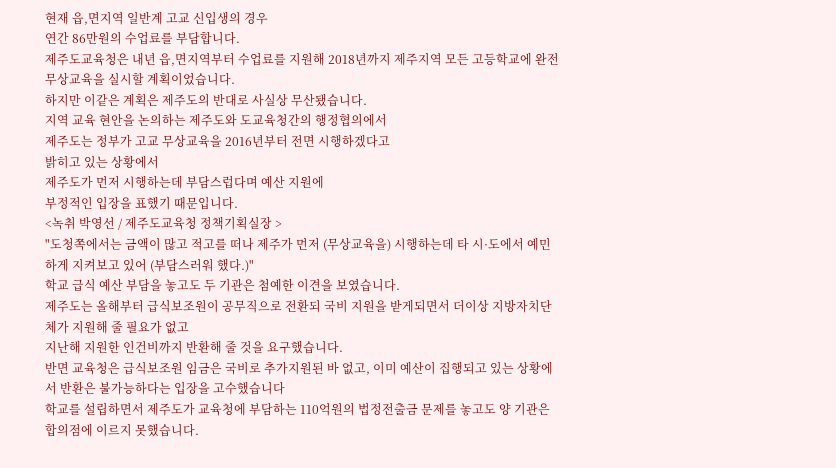현재 읍,면지역 일반계 고교 신입생의 경우
연간 86만원의 수업료를 부담합니다.
제주도교육청은 내년 읍,면지역부터 수업료를 지원해 2018년까지 제주지역 모든 고등학교에 완전 무상교육을 실시할 계획이었습니다.
하지만 이같은 계획은 제주도의 반대로 사실상 무산됐습니다.
지역 교육 현안을 논의하는 제주도와 도교육청간의 행정협의에서
제주도는 정부가 고교 무상교육을 2016년부터 전면 시행하겠다고
밝히고 있는 상황에서
제주도가 먼저 시행하는데 부담스럽다며 예산 지원에
부정적인 입장을 표했기 때문입니다.
<녹취 박영선 / 제주도교육청 정책기획실장 >
"도청쪽에서는 금액이 많고 적고를 떠나 제주가 먼저 (무상교육을) 시행하는데 타 시·도에서 예민하게 지켜보고 있어 (부담스러워 했다.)"
학교 급식 예산 부담을 놓고도 두 기관은 첨예한 이견을 보였습니다.
제주도는 올해부터 급식보조원이 공무직으로 전환되 국비 지원을 받게되면서 더이상 지방자치단체가 지원해 줄 필요가 없고
지난해 지원한 인건비까지 반환해 줄 것을 요구했습니다.
반면 교육청은 급식보조원 임금은 국비로 추가지원된 바 없고, 이미 예산이 집행되고 있는 상황에서 반환은 불가능하다는 입장을 고수했습니다
학교를 설립하면서 제주도가 교육청에 부담하는 110억원의 법정전출금 문제를 놓고도 양 기관은 합의점에 이르지 못했습니다.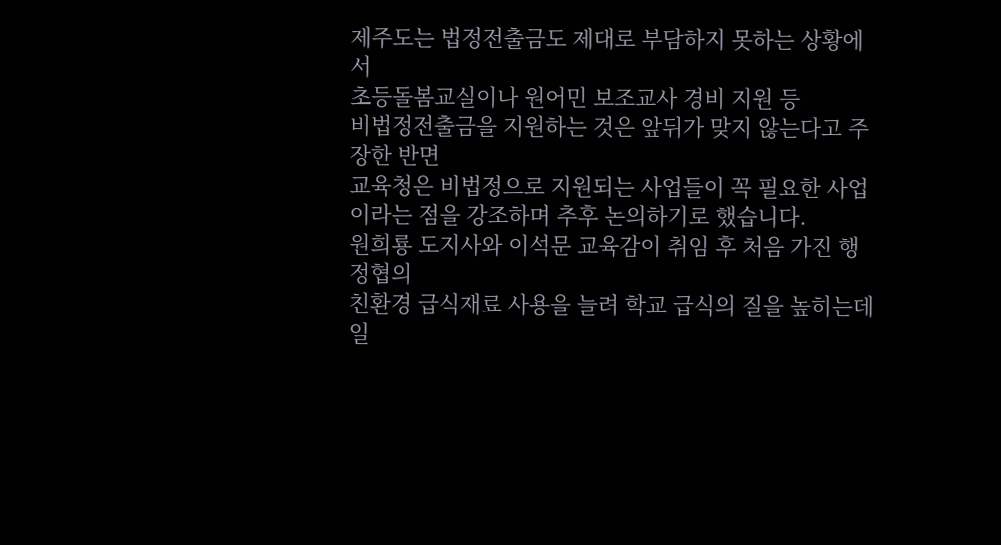제주도는 법정전출금도 제대로 부담하지 못하는 상황에서
초등돌봄교실이나 원어민 보조교사 경비 지원 등
비법정전출금을 지원하는 것은 앞뒤가 맞지 않는다고 주장한 반면
교육청은 비법정으로 지원되는 사업들이 꼭 필요한 사업이라는 점을 강조하며 추후 논의하기로 했습니다.
원희룡 도지사와 이석문 교육감이 취임 후 처음 가진 행정협의
친환경 급식재료 사용을 늘려 학교 급식의 질을 높히는데
일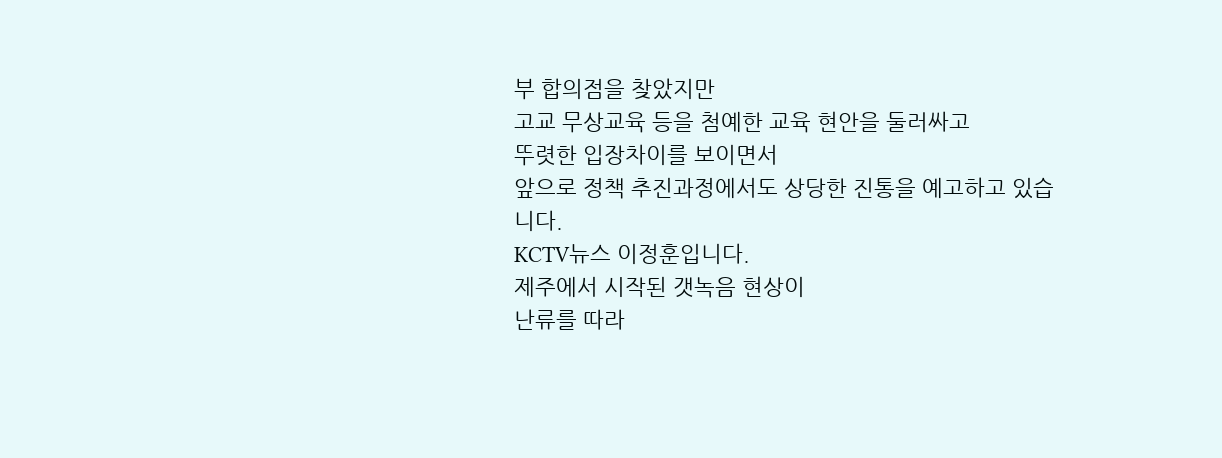부 합의점을 찾았지만
고교 무상교육 등을 첨예한 교육 현안을 둘러싸고
뚜렷한 입장차이를 보이면서
앞으로 정책 추진과정에서도 상당한 진통을 예고하고 있습니다.
KCTV뉴스 이정훈입니다.
제주에서 시작된 갯녹음 현상이
난류를 따라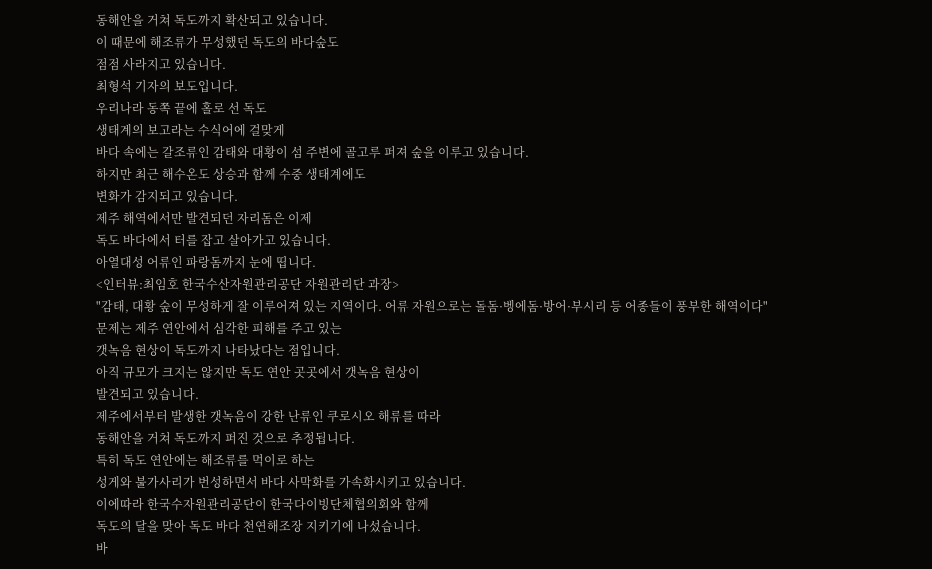동해안을 거쳐 독도까지 확산되고 있습니다.
이 때문에 해조류가 무성했던 독도의 바다숲도
점점 사라지고 있습니다.
최형석 기자의 보도입니다.
우리나라 동쪽 끝에 홀로 선 독도
생태계의 보고라는 수식어에 걸맞게
바다 속에는 갈조류인 감태와 대황이 섬 주변에 골고루 퍼져 숲을 이루고 있습니다.
하지만 최근 해수온도 상승과 함께 수중 생태계에도
변화가 감지되고 있습니다.
제주 해역에서만 발견되던 자리돔은 이제
독도 바다에서 터를 잡고 살아가고 있습니다.
아열대성 어류인 파랑돔까지 눈에 띱니다.
<인터뷰:최임호 한국수산자원관리공단 자원관리단 과장>
"감태, 대황 숲이 무성하게 잘 이루어져 있는 지역이다. 어류 자원으로는 돌돔·벵에돔·방어·부시리 등 어종들이 풍부한 해역이다"
문제는 제주 연안에서 심각한 피해를 주고 있는
갯녹음 현상이 독도까지 나타났다는 점입니다.
아직 규모가 크지는 않지만 독도 연안 곳곳에서 갯녹음 현상이
발견되고 있습니다.
제주에서부터 발생한 갯녹음이 강한 난류인 쿠로시오 해류를 따라
동해안을 거쳐 독도까지 퍼진 것으로 추정됩니다.
특히 독도 연안에는 해조류를 먹이로 하는
성게와 불가사리가 번성하면서 바다 사막화를 가속화시키고 있습니다.
이에따라 한국수자원관리공단이 한국다이빙단체협의회와 함께
독도의 달을 맞아 독도 바다 천연해조장 지키기에 나섰습니다.
바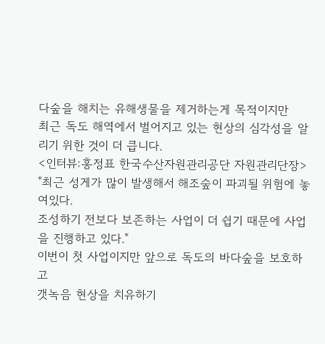다숲을 해치는 유해생물을 제거하는게 목적이지만
최근 독도 해역에서 벌어지고 있는 현상의 심각성을 알리기 위한 것이 더 큽니다.
<인터뷰:홍정표 한국수산자원관리공단 자원관리단장>
"최근 성게가 많이 발생해서 해조숲이 파괴될 위험에 놓여있다.
조성하기 전보다 보존하는 사업이 더 쉽기 때문에 사업을 진행하고 있다."
이번이 첫 사업이지만 앞으로 독도의 바다숲을 보호하고
갯녹음 현상을 치유하기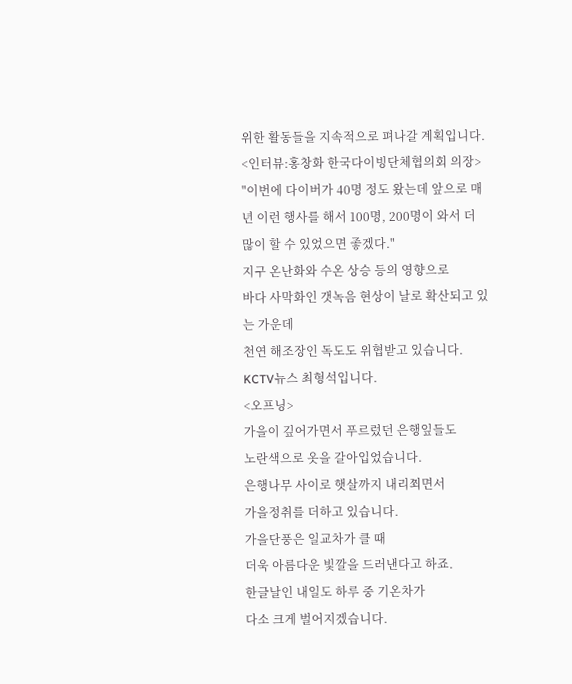위한 활동들을 지속적으로 펴나갈 계획입니다.
<인터뷰:홍창화 한국다이빙단체협의회 의장>
"이번에 다이버가 40명 정도 왔는데 앞으로 매년 이런 행사를 해서 100명, 200명이 와서 더 많이 할 수 있었으면 좋겠다."
지구 온난화와 수온 상승 등의 영향으로
바다 사막화인 갯녹음 현상이 날로 확산되고 있는 가운데
천연 해조장인 독도도 위협받고 있습니다.
KCTV뉴스 최형석입니다.
<오프닝>
가을이 깊어가면서 푸르렀던 은행잎들도
노란색으로 옷을 갈아입었습니다.
은행나무 사이로 햇살까지 내리쬐면서
가을정취를 더하고 있습니다.
가을단풍은 일교차가 클 때
더욱 아름다운 빛깔을 드러낸다고 하죠.
한글날인 내일도 하루 중 기온차가
다소 크게 벌어지겠습니다.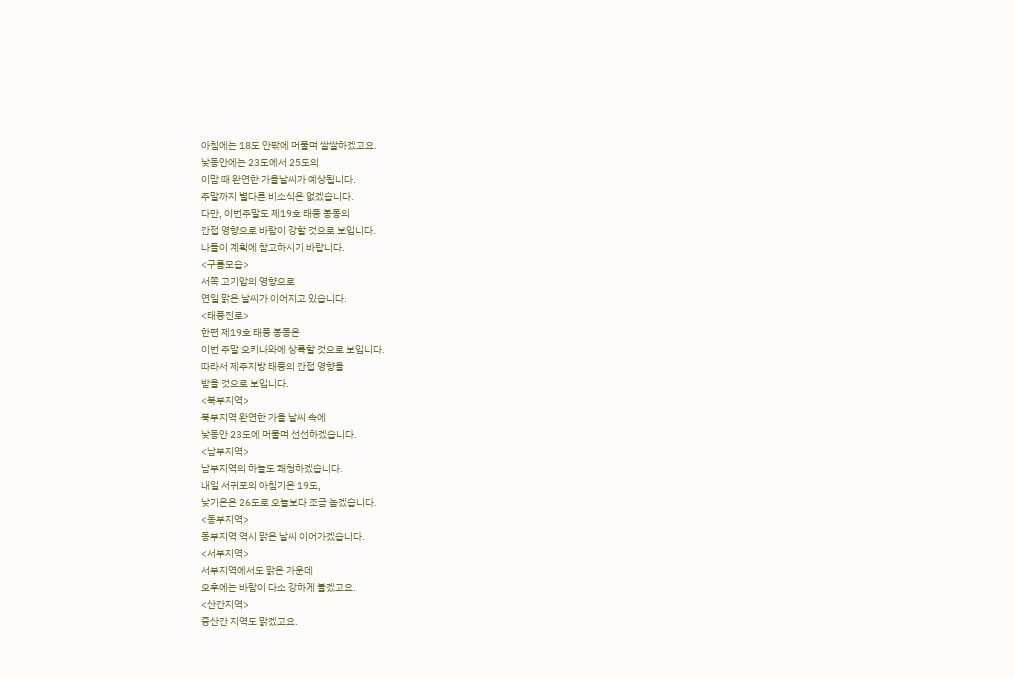아침에는 18도 안팎에 머물며 쌀쌀하겠고요.
낮동안에는 23도에서 25도의
이맘 때 완연한 가을날씨가 예상됩니다.
주말까지 별다른 비소식은 없겠습니다.
다만, 이번주말도 제19호 태풍 봉퐁의
간접 영향으로 바람이 강할 것으로 보입니다.
나들이 계획에 참고하시기 바랍니다.
<구름모습>
서쪽 고기압의 영향으로
연일 맑은 날씨가 이어지고 있습니다.
<태풍진로>
한편 제19호 태풍 봉퐁은
이번 주말 오키나와에 상륙할 것으로 보입니다.
따라서 제주지방 태풍의 간접 영향을
받을 것으로 보입니다.
<북부지역>
북부지역 완연한 가을 날씨 속에
낮동안 23도에 머물며 선선하겠습니다.
<남부지역>
남부지역의 하늘도 쾌청하겠습니다.
내일 서귀포의 아침기온 19도,
낮기온은 26도로 오늘보다 조금 높겠습니다.
<동부지역>
동부지역 역시 맑은 날씨 이어가겠습니다.
<서부지역>
서부지역에서도 맑은 가운데
오후에는 바람이 다소 강하게 불겠고요.
<산간지역>
중산간 지역도 맑겠고요.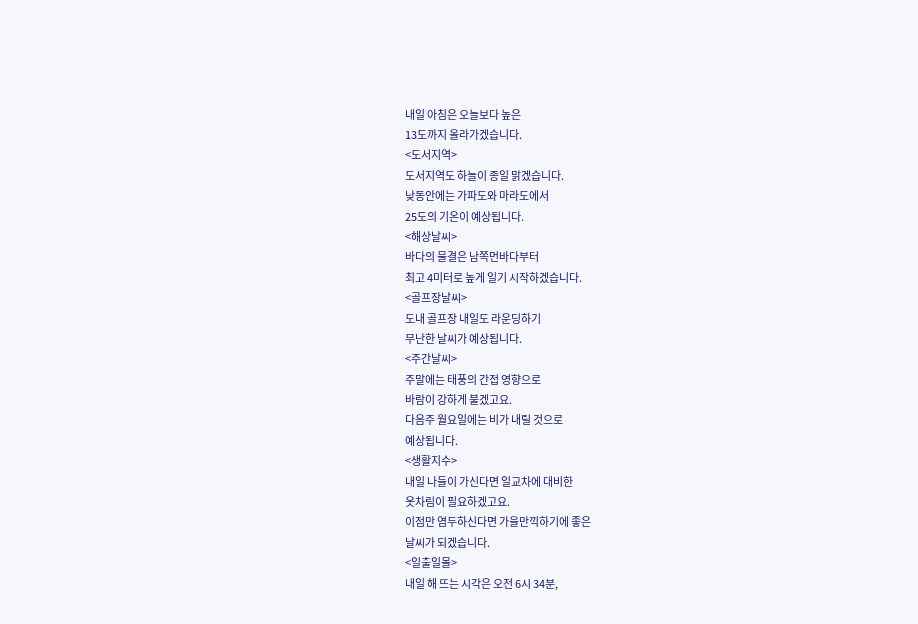내일 아침은 오늘보다 높은
13도까지 올라가겠습니다.
<도서지역>
도서지역도 하늘이 종일 맑겠습니다.
낮동안에는 가파도와 마라도에서
25도의 기온이 예상됩니다.
<해상날씨>
바다의 물결은 남쪽먼바다부터
최고 4미터로 높게 일기 시작하겠습니다.
<골프장날씨>
도내 골프장 내일도 라운딩하기
무난한 날씨가 예상됩니다.
<주간날씨>
주말에는 태풍의 간접 영향으로
바람이 강하게 불겠고요.
다음주 월요일에는 비가 내릴 것으로
예상됩니다.
<생활지수>
내일 나들이 가신다면 일교차에 대비한
옷차림이 필요하겠고요.
이점만 염두하신다면 가을만끽하기에 좋은
날씨가 되겠습니다.
<일출일몰>
내일 해 뜨는 시각은 오전 6시 34분,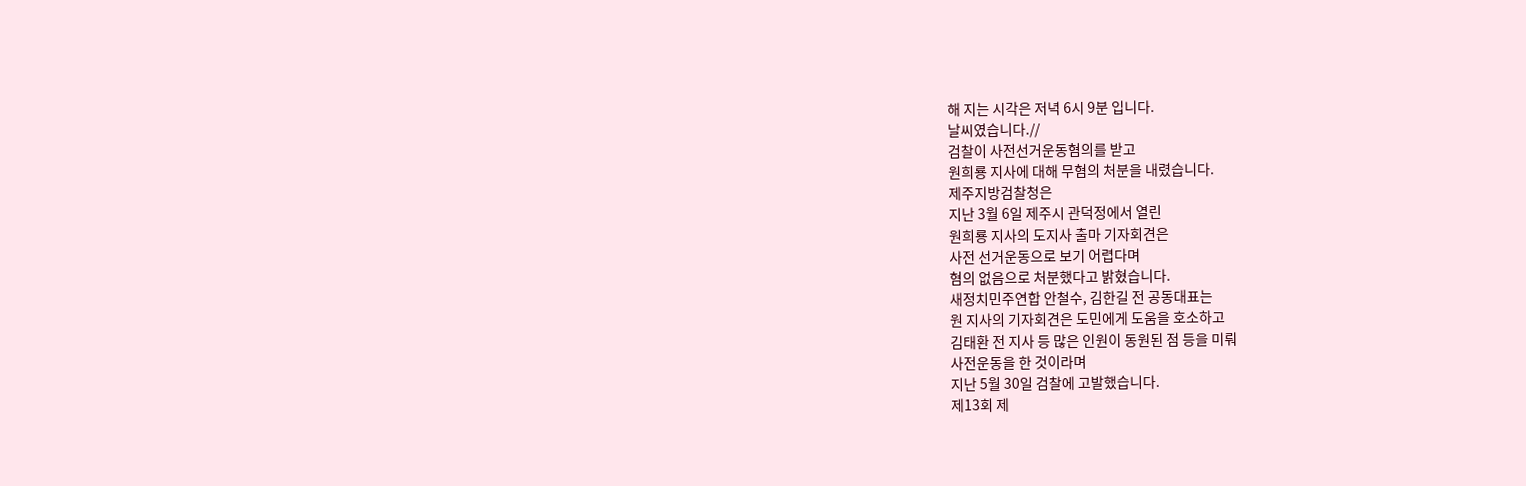해 지는 시각은 저녁 6시 9분 입니다.
날씨였습니다.//
검찰이 사전선거운동혐의를 받고
원희룡 지사에 대해 무혐의 처분을 내렸습니다.
제주지방검찰청은
지난 3월 6일 제주시 관덕정에서 열린
원희룡 지사의 도지사 출마 기자회견은
사전 선거운동으로 보기 어렵다며
혐의 없음으로 처분했다고 밝혔습니다.
새정치민주연합 안철수, 김한길 전 공동대표는
원 지사의 기자회견은 도민에게 도움을 호소하고
김태환 전 지사 등 많은 인원이 동원된 점 등을 미뤄
사전운동을 한 것이라며
지난 5월 30일 검찰에 고발했습니다.
제13회 제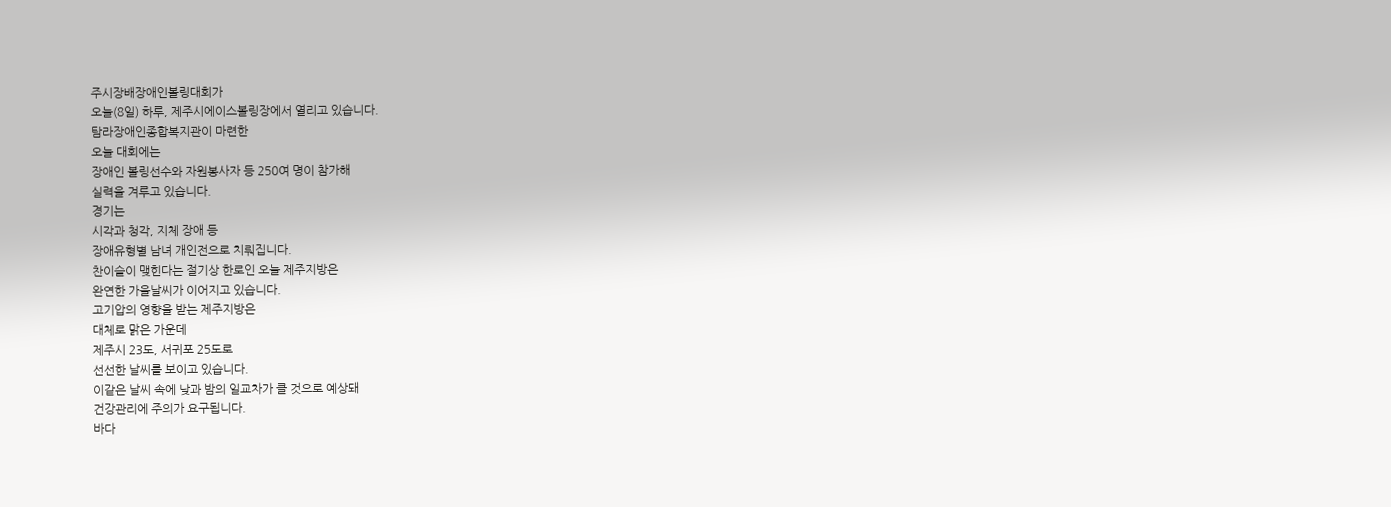주시장배장애인볼링대회가
오늘(8일) 하루, 제주시에이스볼링장에서 열리고 있습니다.
탐라장애인종합복지관이 마련한
오늘 대회에는
장애인 볼링선수와 자원봉사자 등 250여 명이 참가해
실력을 겨루고 있습니다.
경기는
시각과 청각, 지체 장애 등
장애유형별 남녀 개인전으로 치뤄집니다.
찬이슬이 맺힌다는 절기상 한로인 오늘 제주지방은
완연한 가을날씨가 이어지고 있습니다.
고기압의 영향을 받는 제주지방은
대체로 맑은 가운데
제주시 23도, 서귀포 25도로
선선한 날씨를 보이고 있습니다.
이같은 날씨 속에 낮과 밤의 일교차가 클 것으로 예상돼
건강관리에 주의가 요구됩니다.
바다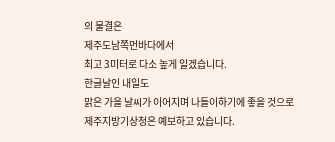의 물결은
제주도남쪽먼바다에서
최고 3미터로 다소 높게 일겠습니다.
한글날인 내일도
맑은 가을 날씨가 이어지며 나들이하기에 좋을 것으로
제주지방기상청은 예보하고 있습니다.